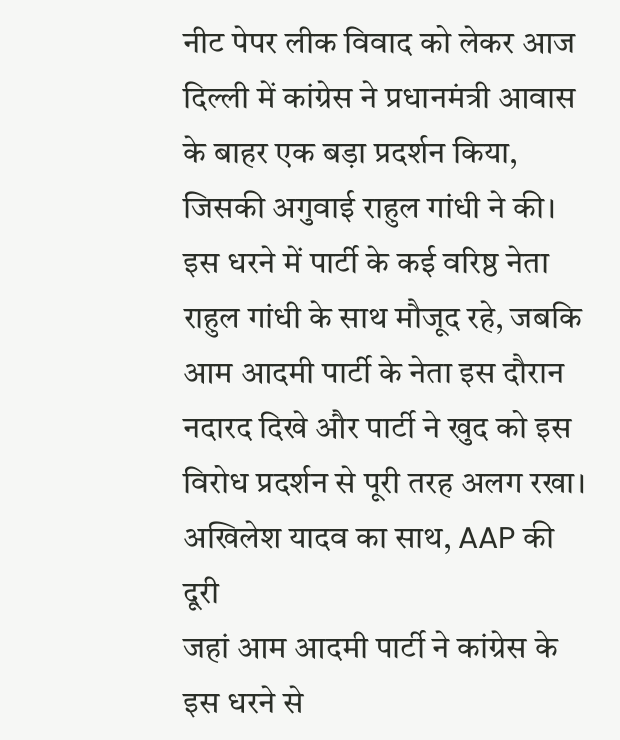नीट पेपर लीक विवाद को लेकर आज दिल्ली में कांग्रेस ने प्रधानमंत्री आवास के बाहर एक बड़ा प्रदर्शन किया, जिसकी अगुवाई राहुल गांधी ने की। इस धरने में पार्टी के कई वरिष्ठ नेता राहुल गांधी के साथ मौजूद रहे, जबकि आम आदमी पार्टी के नेता इस दौरान नदारद दिखे और पार्टी ने खुद को इस विरोध प्रदर्शन से पूरी तरह अलग रखा।
अखिलेश यादव का साथ, AAP की दूरी
जहां आम आदमी पार्टी ने कांग्रेस के इस धरने से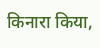किनारा किया,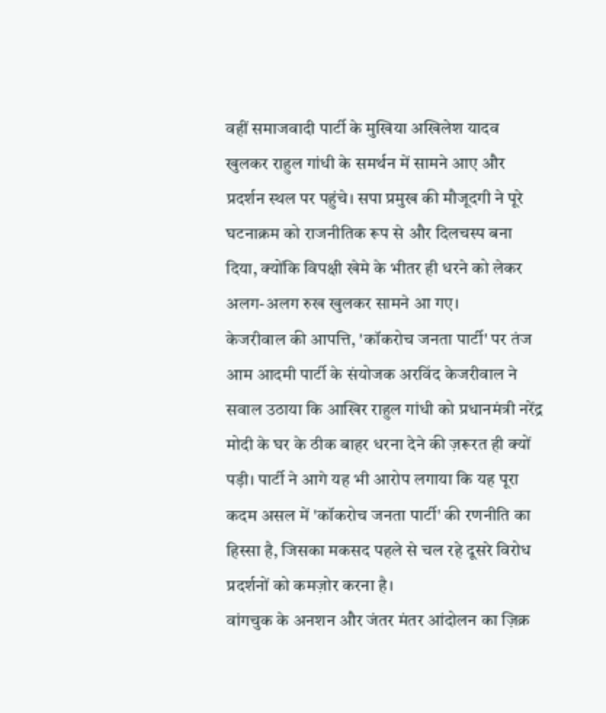वहीं समाजवादी पार्टी के मुखिया अखिलेश यादव खुलकर राहुल गांधी के समर्थन में सामने आए और प्रदर्शन स्थल पर पहुंचे। सपा प्रमुख की मौजूदगी ने पूरे घटनाक्रम को राजनीतिक रूप से और दिलचस्प बना दिया, क्योंकि विपक्षी खेमे के भीतर ही धरने को लेकर अलग-अलग रुख खुलकर सामने आ गए।
केजरीवाल की आपत्ति, 'कॉकरोच जनता पार्टी' पर तंज
आम आदमी पार्टी के संयोजक अरविंद केजरीवाल ने सवाल उठाया कि आखिर राहुल गांधी को प्रधानमंत्री नरेंद्र मोदी के घर के ठीक बाहर धरना देने की ज़रूरत ही क्यों पड़ी। पार्टी ने आगे यह भी आरोप लगाया कि यह पूरा कदम असल में 'कॉकरोच जनता पार्टी' की रणनीति का हिस्सा है, जिसका मकसद पहले से चल रहे दूसरे विरोध प्रदर्शनों को कमज़ोर करना है।
वांगचुक के अनशन और जंतर मंतर आंदोलन का ज़िक्र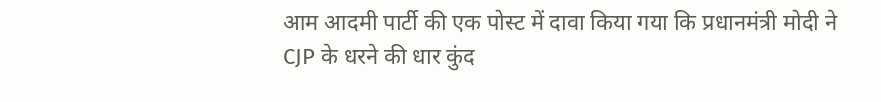आम आदमी पार्टी की एक पोस्ट में दावा किया गया कि प्रधानमंत्री मोदी ने CJP के धरने की धार कुंद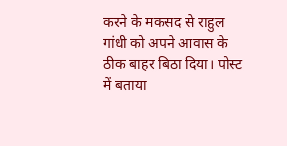करने के मकसद से राहुल गांधी को अपने आवास के ठीक बाहर बिठा दिया। पोस्ट में बताया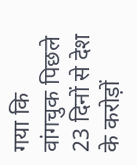गया कि वांगचुक पिछले 23 दिनों से देश के करोड़ों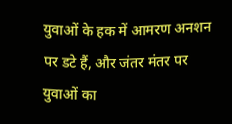युवाओं के हक में आमरण अनशन पर डटे हैं, और जंतर मंतर पर युवाओं का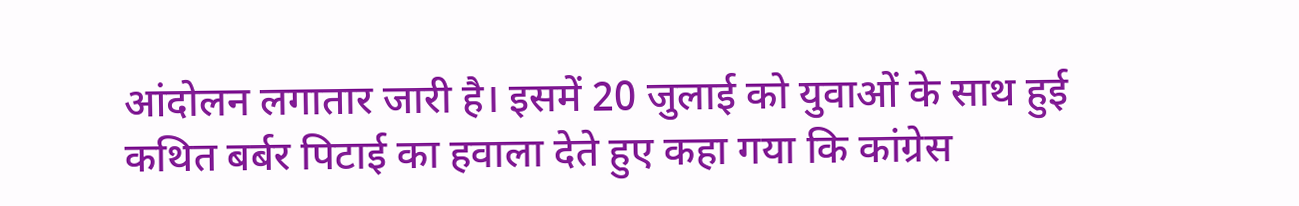आंदोलन लगातार जारी है। इसमें 20 जुलाई को युवाओं के साथ हुई कथित बर्बर पिटाई का हवाला देते हुए कहा गया कि कांग्रेस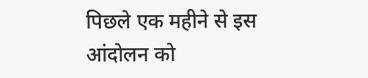पिछले एक महीने से इस आंदोलन को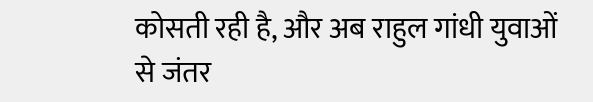कोसती रही है, और अब राहुल गांधी युवाओं से जंतर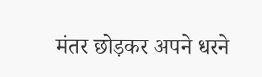मंतर छोड़कर अपने धरने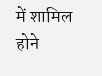में शामिल होने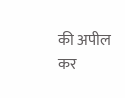की अपील कर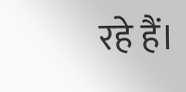रहे हैं।